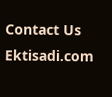Contact Us
Ektisadi.com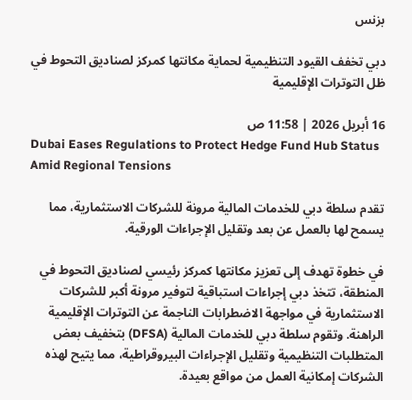بزنس

دبي تخفف القيود التنظيمية لحماية مكانتها كمركز لصناديق التحوط في ظل التوترات الإقليمية

16 أبريل 2026 | 11:58 ص
Dubai Eases Regulations to Protect Hedge Fund Hub Status Amid Regional Tensions

تقدم سلطة دبي للخدمات المالية مرونة للشركات الاستثمارية، مما يسمح لها بالعمل عن بعد وتقليل الإجراءات الورقية.

في خطوة تهدف إلى تعزيز مكانتها كمركز رئيسي لصناديق التحوط في المنطقة، تتخذ دبي إجراءات استباقية لتوفير مرونة أكبر للشركات الاستثمارية في مواجهة الاضطرابات الناجمة عن التوترات الإقليمية الراهنة. وتقوم سلطة دبي للخدمات المالية (DFSA) بتخفيف بعض المتطلبات التنظيمية وتقليل الإجراءات البيروقراطية، مما يتيح لهذه الشركات إمكانية العمل من مواقع بعيدة.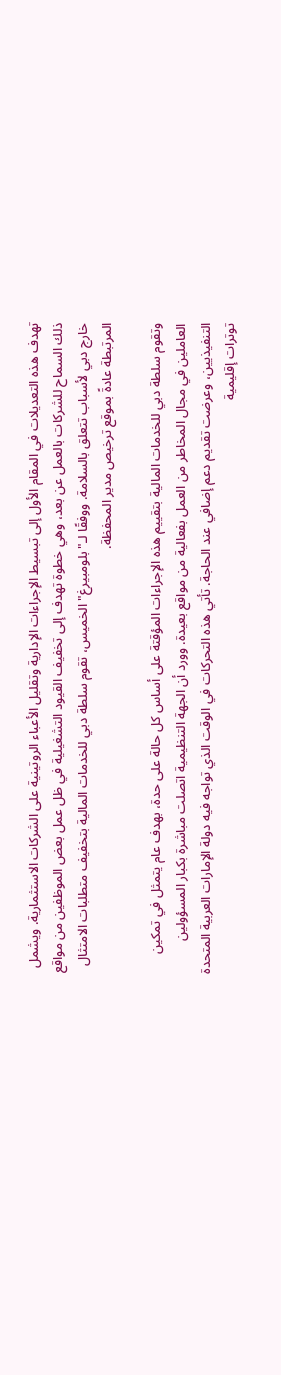تهدف هذه التعديلات في المقام الأول إلى تبسيط الإجراءات الإدارية وتقليل الأعباء الروتينية على الشركات الاستثمارية. ويشمل ذلك السماح للشركات بالعمل عن بعد، وهي خطوة تهدف إلى تخفيف القيود التشغيلية في ظل عمل بعض الموظفين من مواقع خارج دبي لأسباب تتعلق بالسلامة. ووفقًا لـ"بلومبيرغ" الخميس، تقوم سلطة دبي للخدمات المالية بتخفيف متطلبات الامتثال المرتبطة عادةً بموقع ترخيص مدير المحفظة.

وتقوم سلطة دبي للخدمات المالية بتقييم هذه الإجراءات المؤقتة على أساس كل حالة على حدة، بهدف عام يتمثل في تمكين العاملين في مجال المخاطر من العمل بفعالية من مواقع بعيدة. وورد أن الجهة التنظيمية اتصلت مباشرة بكبار المسؤولين التنفيذيين، وعرضت تقديم دعم إضافي عند الحاجة. تأتي هذه التحركات في الوقت الذي تواجه فيه دولة الإمارات العربية المتحدة توترات إقليمية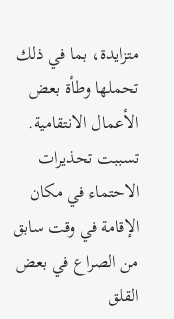متزايدة، بما في ذلك تحملها وطأة بعض الأعمال الانتقامية. تسببت تحذيرات الاحتماء في مكان الإقامة في وقت سابق من الصراع في بعض القلق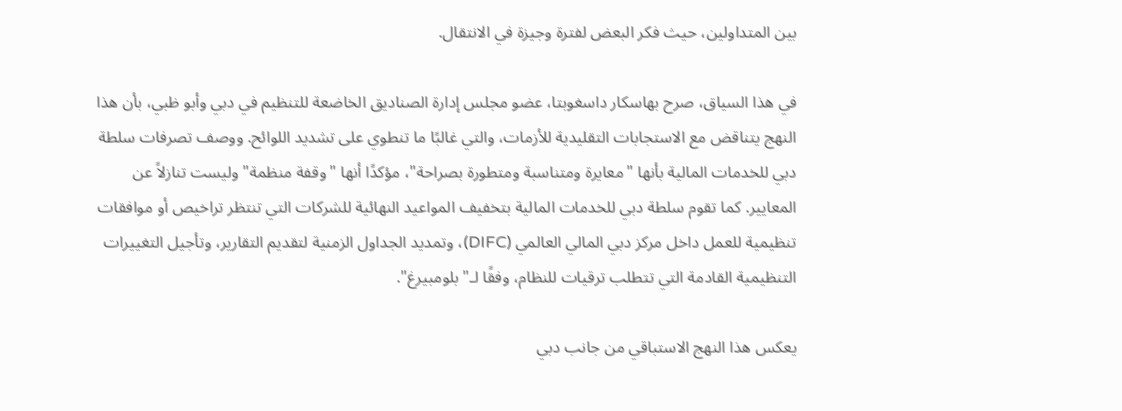بين المتداولين، حيث فكر البعض لفترة وجيزة في الانتقال.

في هذا السياق، صرح بهاسكار داسغوبتا، عضو مجلس إدارة الصناديق الخاضعة للتنظيم في دبي وأبو ظبي، بأن هذا النهج يتناقض مع الاستجابات التقليدية للأزمات، والتي غالبًا ما تنطوي على تشديد اللوائح. ووصف تصرفات سلطة دبي للخدمات المالية بأنها "معايرة ومتناسبة ومتطورة بصراحة"، مؤكدًا أنها "وقفة منظمة" وليست تنازلاً عن المعايير. كما تقوم سلطة دبي للخدمات المالية بتخفيف المواعيد النهائية للشركات التي تنتظر تراخيص أو موافقات تنظيمية للعمل داخل مركز دبي المالي العالمي (DIFC)، وتمديد الجداول الزمنية لتقديم التقارير، وتأجيل التغييرات التنظيمية القادمة التي تتطلب ترقيات للنظام، وفقًا لـ"بلومبيرغ".

يعكس هذا النهج الاستباقي من جانب دبي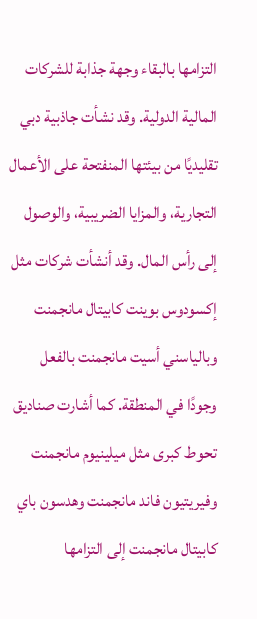التزامها بالبقاء وجهة جذابة للشركات المالية الدولية. وقد نشأت جاذبية دبي تقليديًا من بيئتها المنفتحة على الأعمال التجارية، والمزايا الضريبية، والوصول إلى رأس المال. وقد أنشأت شركات مثل إكسودوس بوينت كابيتال مانجمنت وبالياسني أسيت مانجمنت بالفعل وجودًا في المنطقة. كما أشارت صناديق تحوط كبرى مثل ميلينيوم مانجمنت وفيريتيون فاند مانجمنت وهدسون باي كابيتال مانجمنت إلى التزامها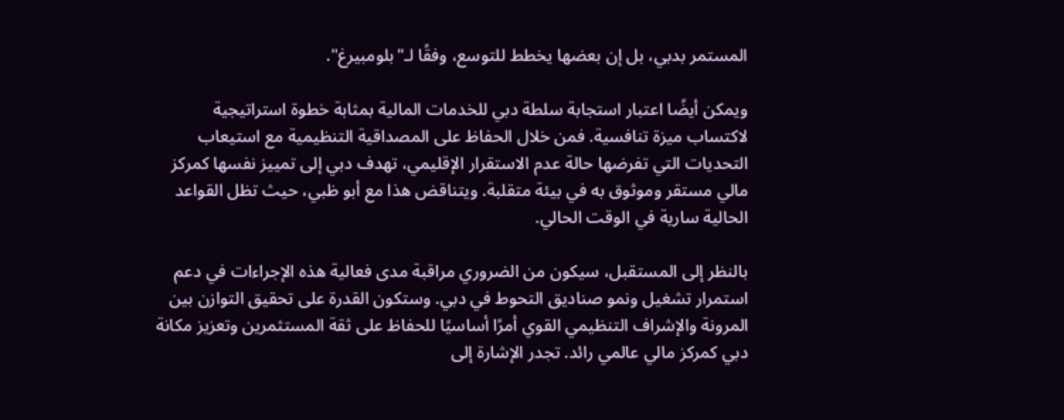المستمر بدبي، بل إن بعضها يخطط للتوسع، وفقًا لـ"بلومبيرغ".

ويمكن أيضًا اعتبار استجابة سلطة دبي للخدمات المالية بمثابة خطوة استراتيجية لاكتساب ميزة تنافسية. فمن خلال الحفاظ على المصداقية التنظيمية مع استيعاب التحديات التي تفرضها حالة عدم الاستقرار الإقليمي، تهدف دبي إلى تمييز نفسها كمركز مالي مستقر وموثوق به في بيئة متقلبة. ويتناقض هذا مع أبو ظبي، حيث تظل القواعد الحالية سارية في الوقت الحالي.

بالنظر إلى المستقبل، سيكون من الضروري مراقبة مدى فعالية هذه الإجراءات في دعم استمرار تشغيل ونمو صناديق التحوط في دبي. وستكون القدرة على تحقيق التوازن بين المرونة والإشراف التنظيمي القوي أمرًا أساسيًا للحفاظ على ثقة المستثمرين وتعزيز مكانة دبي كمركز مالي عالمي رائد. تجدر الإشارة إلى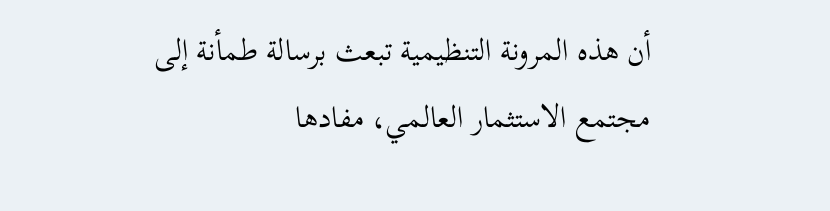أن هذه المرونة التنظيمية تبعث برسالة طمأنة إلى مجتمع الاستثمار العالمي، مفادها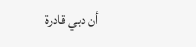أن دبي قادرة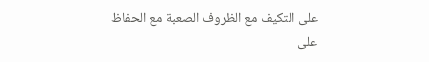على التكيف مع الظروف الصعبة مع الحفاظ على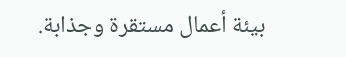بيئة أعمال مستقرة وجذابة.